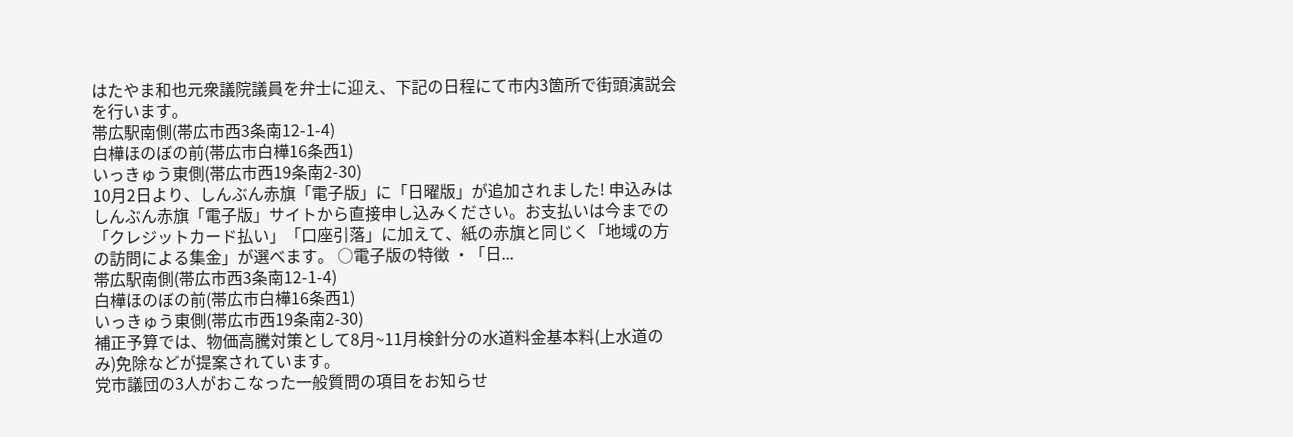はたやま和也元衆議院議員を弁士に迎え、下記の日程にて市内3箇所で街頭演説会を行います。
帯広駅南側(帯広市西3条南12-1-4)
白樺ほのぼの前(帯広市白樺16条西1)
いっきゅう東側(帯広市西19条南2-30)
10月2日より、しんぶん赤旗「電子版」に「日曜版」が追加されました! 申込みはしんぶん赤旗「電子版」サイトから直接申し込みください。お支払いは今までの「クレジットカード払い」「口座引落」に加えて、紙の赤旗と同じく「地域の方の訪問による集金」が選べます。 ○電子版の特徴 ・「日...
帯広駅南側(帯広市西3条南12-1-4)
白樺ほのぼの前(帯広市白樺16条西1)
いっきゅう東側(帯広市西19条南2-30)
補正予算では、物価高騰対策として8月~11月検針分の水道料金基本料(上水道のみ)免除などが提案されています。
党市議団の3人がおこなった一般質問の項目をお知らせ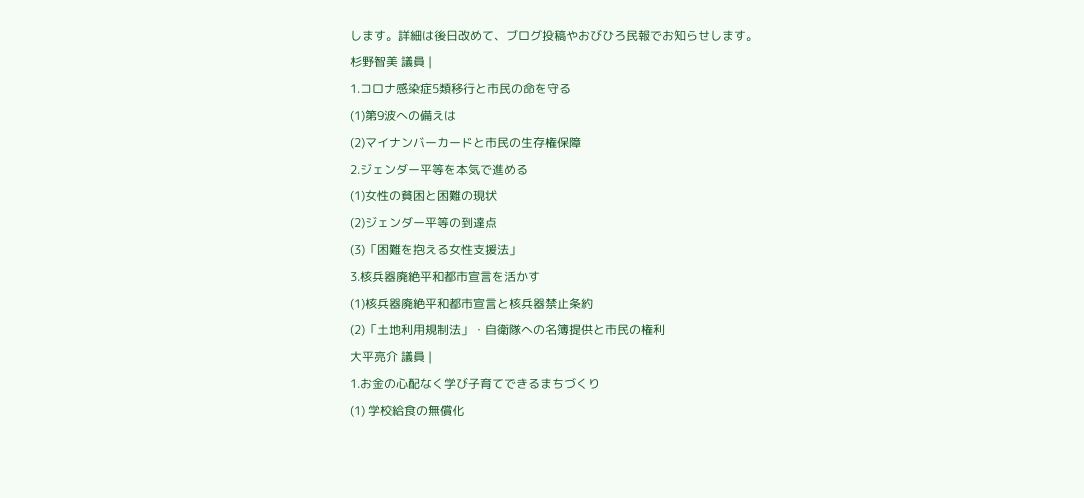します。詳細は後日改めて、ブログ投稿やおびひろ民報でお知らせします。
杉野智美 議員 |
1.コロナ感染症5類移行と市民の命を守る
(1)第9波への備えは
(2)マイナンバーカードと市民の生存権保障
2.ジェンダー平等を本気で進める
(1)女性の貧困と困難の現状
(2)ジェンダー平等の到達点
(3)「困難を抱える女性支援法」
3.核兵器廃絶平和都市宣言を活かす
(1)核兵器廃絶平和都市宣言と核兵器禁止条約
(2)「土地利用規制法」・自衛隊への名簿提供と市民の権利
大平亮介 議員 |
1.お金の心配なく学び子育てできるまちづくり
(1) 学校給食の無償化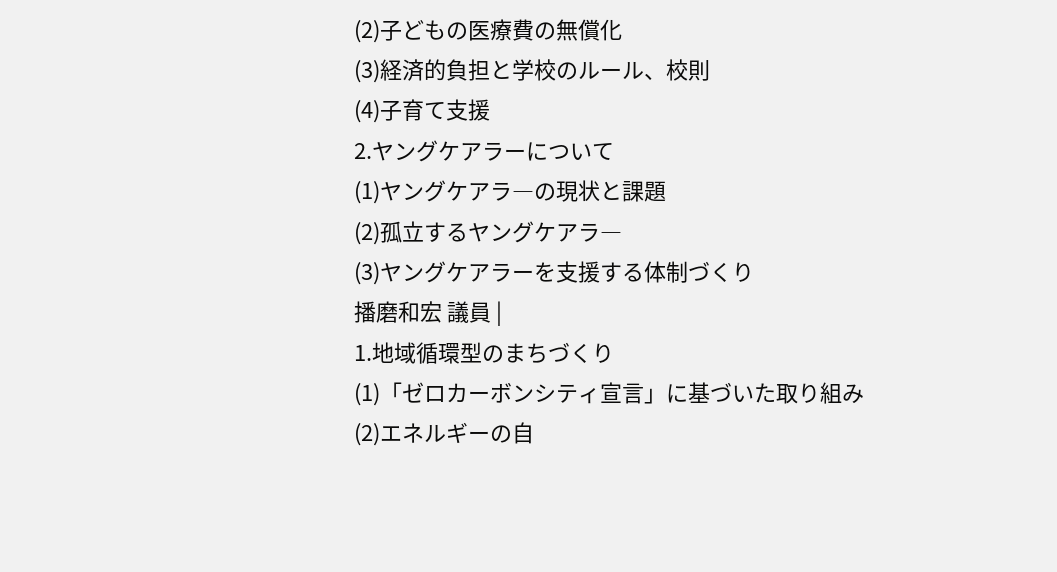(2)子どもの医療費の無償化
(3)経済的負担と学校のルール、校則
(4)子育て支援
2.ヤングケアラーについて
(1)ヤングケアラ―の現状と課題
(2)孤立するヤングケアラ―
(3)ヤングケアラーを支援する体制づくり
播磨和宏 議員 |
1.地域循環型のまちづくり
(1)「ゼロカーボンシティ宣言」に基づいた取り組み
(2)エネルギーの自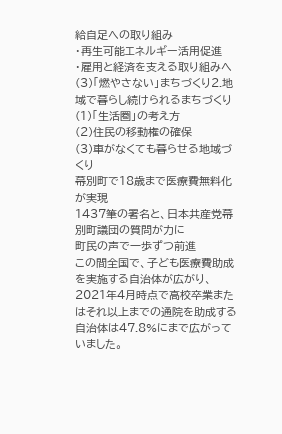給自足への取り組み
・再生可能エネルギー活用促進
・雇用と経済を支える取り組みへ
(3)「燃やさない」まちづくり2.地域で暮らし続けられるまちづくり
(1)「生活圏」の考え方
(2)住民の移動権の確保
(3)車がなくても暮らせる地域づくり
幕別町で18歳まで医療費無料化が実現
1437筆の署名と、日本共産党幕別町議団の質問が力に
町民の声で一歩ずつ前進
この間全国で、子ども医療費助成を実施する自治体が広がり、2021年4月時点で高校卒業またはそれ以上までの通院を助成する自治体は47.8%にまで広がっていました。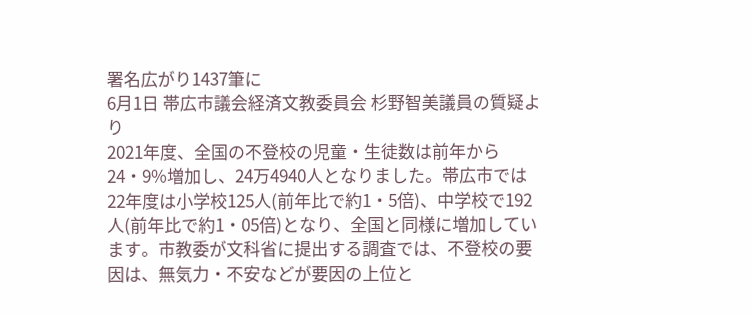署名広がり1437筆に
6月1日 帯広市議会経済文教委員会 杉野智美議員の質疑より
2021年度、全国の不登校の児童・生徒数は前年から24・9%増加し、24万4940人となりました。帯広市では22年度は小学校125人(前年比で約1・5倍)、中学校で192人(前年比で約1・05倍)となり、全国と同様に増加しています。市教委が文科省に提出する調査では、不登校の要因は、無気力・不安などが要因の上位と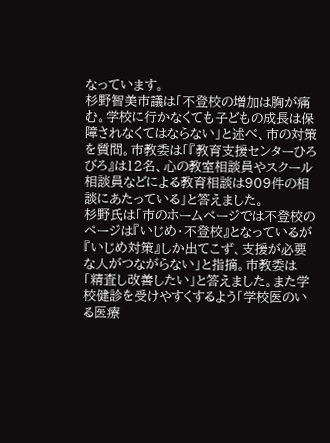なっています。
杉野智美市議は「不登校の増加は胸が痛む。学校に行かなくても子どもの成長は保障されなくてはならない」と述べ、市の対策を質問。市教委は「『教育支援センターひろびろ』は12名、心の教室相談員やスクール相談員などによる教育相談は909件の相談にあたっている」と答えました。
杉野氏は「市のホームページでは不登校のページは『いじめ・不登校』となっているが『いじめ対策』しか出てこず、支援が必要な人がつながらない」と指摘。市教委は「精査し改善したい」と答えました。また学校健診を受けやすくするよう「学校医のいる医療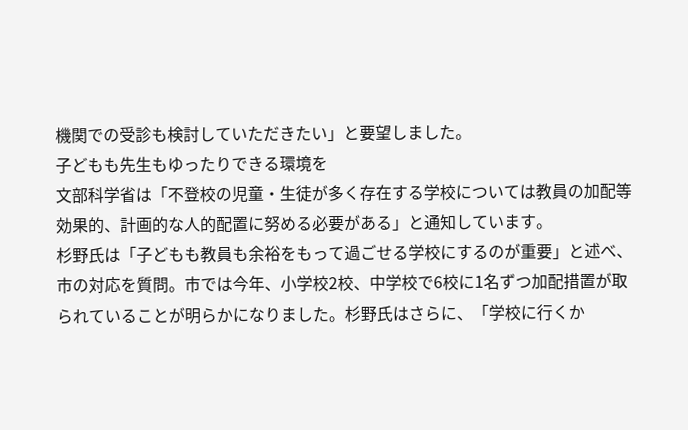機関での受診も検討していただきたい」と要望しました。
子どもも先生もゆったりできる環境を
文部科学省は「不登校の児童・生徒が多く存在する学校については教員の加配等効果的、計画的な人的配置に努める必要がある」と通知しています。
杉野氏は「子どもも教員も余裕をもって過ごせる学校にするのが重要」と述べ、市の対応を質問。市では今年、小学校2校、中学校で6校に1名ずつ加配措置が取られていることが明らかになりました。杉野氏はさらに、「学校に行くか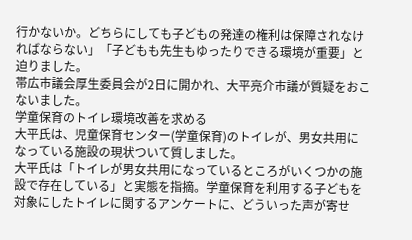行かないか。どちらにしても子どもの発達の権利は保障されなければならない」「子どもも先生もゆったりできる環境が重要」と迫りました。
帯広市議会厚生委員会が2日に開かれ、大平亮介市議が質疑をおこないました。
学童保育のトイレ環境改善を求める
大平氏は、児童保育センター(学童保育)のトイレが、男女共用になっている施設の現状ついて質しました。
大平氏は「トイレが男女共用になっているところがいくつかの施設で存在している」と実態を指摘。学童保育を利用する子どもを対象にしたトイレに関するアンケートに、どういった声が寄せ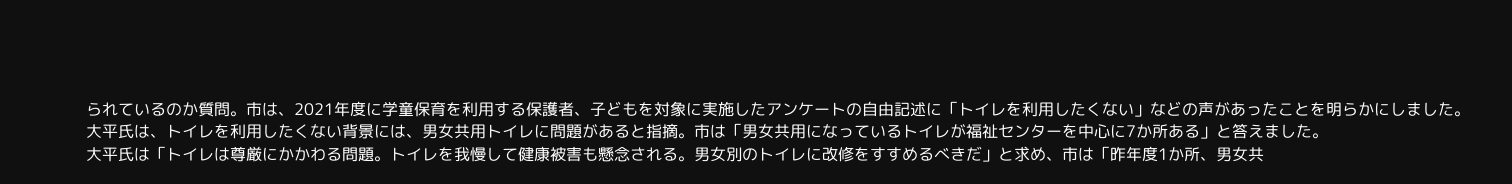られているのか質問。市は、2021年度に学童保育を利用する保護者、子どもを対象に実施したアンケートの自由記述に「トイレを利用したくない」などの声があったことを明らかにしました。
大平氏は、トイレを利用したくない背景には、男女共用トイレに問題があると指摘。市は「男女共用になっているトイレが福祉センターを中心に7か所ある」と答えました。
大平氏は「トイレは尊厳にかかわる問題。トイレを我慢して健康被害も懸念される。男女別のトイレに改修をすすめるべきだ」と求め、市は「昨年度1か所、男女共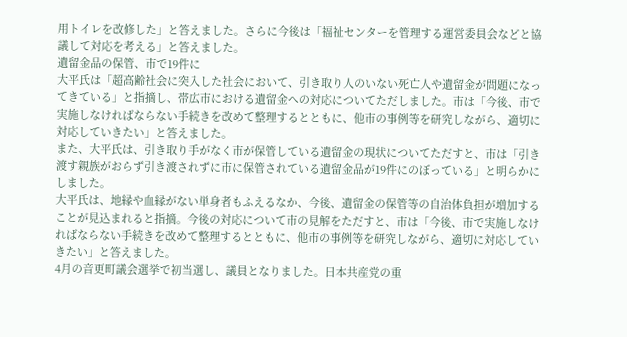用トイレを改修した」と答えました。さらに今後は「福祉センターを管理する運営委員会などと協議して対応を考える」と答えました。
遺留金品の保管、市で19件に
大平氏は「超高齢社会に突入した社会において、引き取り人のいない死亡人や遺留金が問題になってきている」と指摘し、帯広市における遺留金への対応についてただしました。市は「今後、市で実施しなければならない手続きを改めて整理するとともに、他市の事例等を研究しながら、適切に対応していきたい」と答えました。
また、大平氏は、引き取り手がなく市が保管している遺留金の現状についてただすと、市は「引き渡す親族がおらず引き渡されずに市に保管されている遺留金品が19件にのぼっている」と明らかにしました。
大平氏は、地縁や血縁がない単身者もふえるなか、今後、遺留金の保管等の自治体負担が増加することが見込まれると指摘。今後の対応について市の見解をただすと、市は「今後、市で実施しなければならない手続きを改めて整理するとともに、他市の事例等を研究しながら、適切に対応していきたい」と答えました。
4月の音更町議会選挙で初当選し、議員となりました。日本共産党の重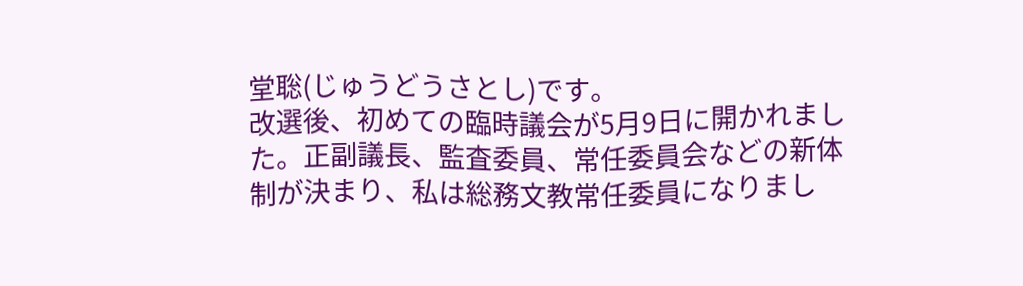堂聡(じゅうどうさとし)です。
改選後、初めての臨時議会が5月9日に開かれました。正副議長、監査委員、常任委員会などの新体制が決まり、私は総務文教常任委員になりまし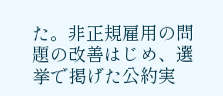た。非正規雇用の問題の改善はじめ、選挙で掲げた公約実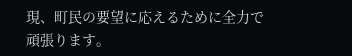現、町民の要望に応えるために全力で頑張ります。